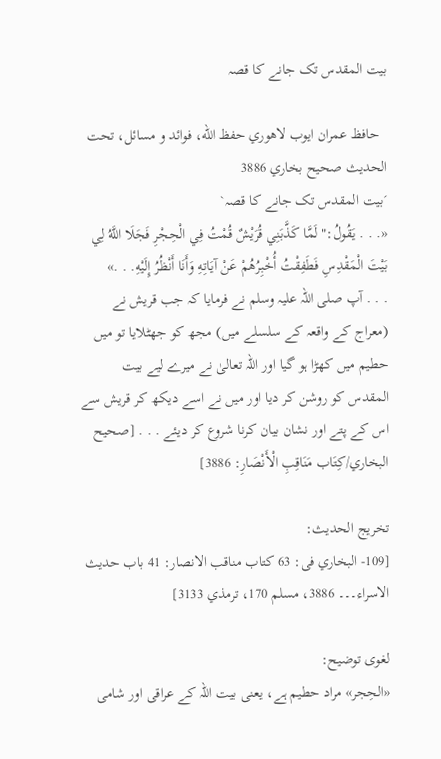بیت المقدس تک جانے کا قصہ

  حافظ عمران ايوب لاهوري حفظ الله، فوائد و مسائل، تحت الحديث صحيح بخاري 3886
´بیت المقدس تک جانے کا قصہ`
«. . . يَقُولُ:" لَمَّا كَذَّبَنِي قُرَيْشٌ قُمْتُ فِي الْحِجْرِ فَجَلَا اللَّهُ لِي بَيْتَ الْمَقْدِسِ فَطَفِقْتُ أُخْبِرُهُمْ عَنْ آيَاتِهِ وَأَنَا أَنْظُرُ إِلَيْهِ. . .»
. . . آپ صلی اللہ علیہ وسلم نے فرمایا کہ جب قریش نے (معراج کے واقعہ کے سلسلے میں) مجھ کو جھٹلایا تو میں حطیم میں کھڑا ہو گیا اور اللہ تعالیٰ نے میرے لیے بیت المقدس کو روشن کر دیا اور میں نے اسے دیکھ کر قریش سے اس کے پتے اور نشان بیان کرنا شروع کر دیئے . . . [صحيح البخاري/كِتَاب مَنَاقِبِ الْأَنْصَارِ: 3886]

تخريج الحديث:
[109- البخاري فى: 63 كتاب مناقب الانصار: 41 باب حديث الاسراء۔۔۔ 3886، مسلم 170، ترمذي 3133]

لغوی توضیح:
«الحِجر» مراد حطیم ہے، یعنی بیت اللہ کے عراقی اور شامی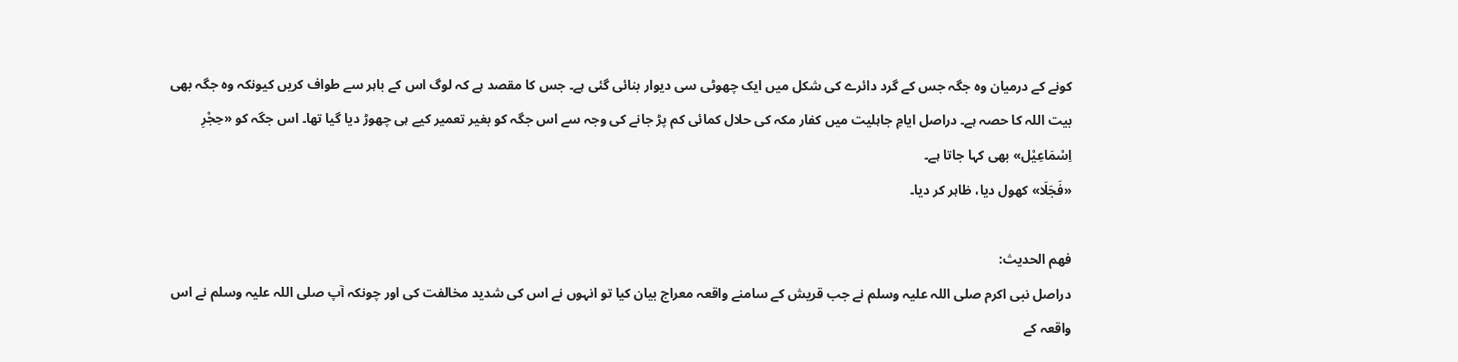کونے کے درمیان وہ جگہ جس کے گرد دائرے کی شکل میں ایک چھوٹی سی دیوار بنائی گئی ہے۔ جس کا مقصد ہے کہ لوگ اس کے باہر سے طواف کریں کیونکہ وہ جگہ بھی بیت اللہ کا حصہ ہے۔ دراصل ایامِ جاہلیت میں کفار مکہ کی حلال کمائی کم پڑ جانے کی وجہ سے اس جگہ کو بغیر تعمیر کیے ہی چھوڑ دیا گیا تھا۔ اس جگہ کو «حِجْرِ اِسْمَاعِيْل» بھی کہا جاتا ہے۔
«فَجَلَا» کھول دیا، ظاہر کر دیا۔

فھم الحدیث:
دراصل نبی اکرم صلی اللہ علیہ وسلم نے جب قریش کے سامنے واقعہ معراج بیان کیا تو انہوں نے اس کی شدید مخالفت کی اور چونکہ آپ صلی اللہ علیہ وسلم نے اس واقعہ کے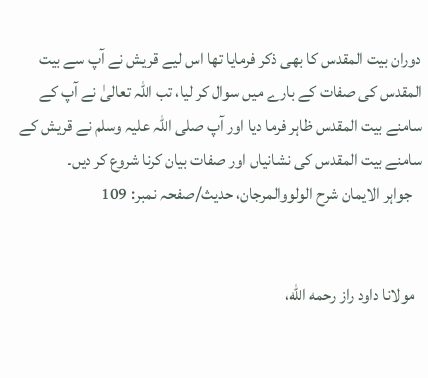دوران بیت المقدس کا بھی ذکر فرمایا تھا اس لیے قریش نے آپ سے بیت المقدس کی صفات کے بارے میں سوال کر لیا، تب اللہ تعالیٰ نے آپ کے سامنے بیت المقدس ظاہر فرما دیا اور آپ صلی اللہ علیہ وسلم نے قریش کے سامنے بیت المقدس کی نشانیاں اور صفات بیان کرنا شروع کر دیں۔
   جواہر الایمان شرح الولووالمرجان، حدیث/صفحہ نمبر: 109


  مولانا داود راز رحمه الله،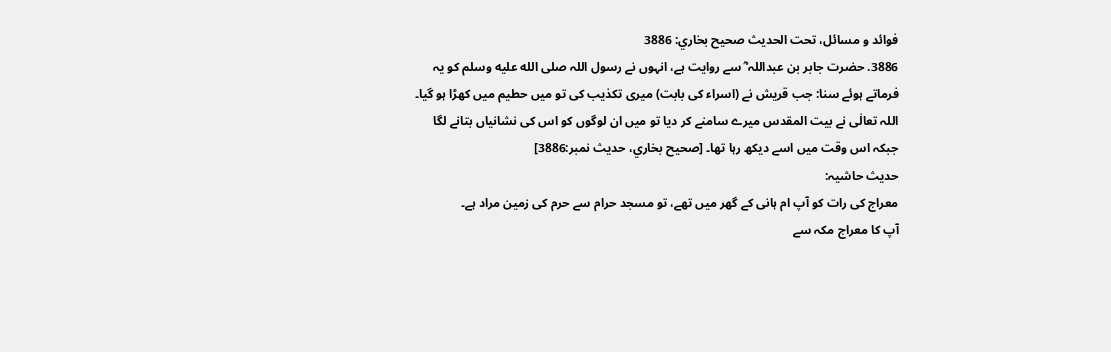فوائد و مسائل، تحت الحديث صحيح بخاري: 3886
3886. حضرت جابر بن عبداللہ ؓ سے روایت ہے، انہوں نے رسول اللہ صلى الله عليه وسلم کو یہ فرماتے ہوئے سنا: جب قریش نے (اسراء کی بابت) میری تکذیب کی تو میں حطیم میں کھڑا ہو گیا۔ اللہ تعالٰی نے بیت المقدس میرے سامنے کر دیا تو میں ان لوگوں کو اس کی نشانیاں بتانے لگا جبکہ اس وقت میں اسے دیکھ رہا تھا۔ [صحيح بخاري، حديث نمبر:3886]
حدیث حاشیہ:
معراج کی رات کو آپ ام ہانی کے گھر میں تھے، تو مسجد حرام سے حرم کی زمین مراد ہے۔
آپ کا معراج مکہ سے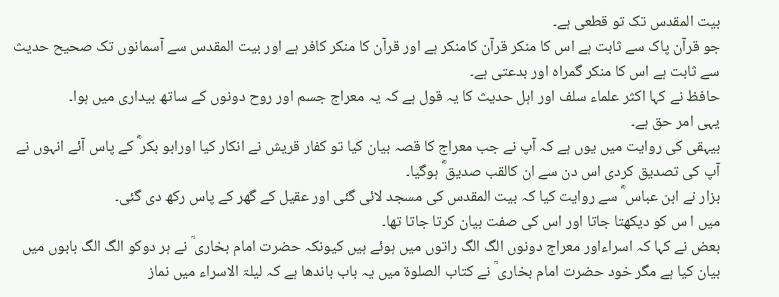بیت المقدس تک تو قطعی ہے۔
جو قرآن پاک سے ثابت ہے اس کا منکر قرآن کامنکر ہے اور قرآن کا منکر کافر ہے اور بیت المقدس سے آسمانوں تک صحیح حدیث سے ثابت ہے اس کا منکر گمراہ اور بدعتی ہے۔
حافظ نے کہا اکثر علماء سلف اور اہل حدیث کا یہ قول ہے کہ یہ معراج جسم اور روح دونوں کے ساتھ بیداری میں ہوا۔
یہی امر حق ہے۔
بیہقی کی روایت میں یوں ہے کہ آپ نے جب معراج کا قصہ بیان کیا تو کفار قریش نے انکار کیا اورابو بکر ؓ کے پاس آئے انہوں نے آپ کی تصدیق کردی اس دن سے ان کالقب صدیق ؓ ہوگیا۔
بزار نے ابن عباس ؓ سے روایت کیا کہ بیت المقدس کی مسجد لائی گئی اور عقیل کے گھر کے پاس رکھ دی گئی۔
میں ا س کو دیکھتا جاتا اور اس کی صفت بیان کرتا جاتا تھا۔
بعض نے کہا کہ اسراءاور معراج دونوں الگ الگ راتوں میں ہوئے ہیں کیونکہ حضرت امام بخاری ؒ نے ہر دوکو الگ الگ بابوں میں بیان کیا ہے مگر خود حضرت امام بخاری ؒ نے کتاب الصلوۃ میں یہ باب باندھا ہے کہ لیلۃ الاسراء میں نماز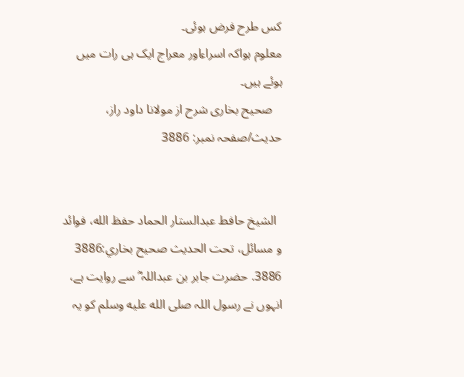کس طرح فرض ہوئی۔
معلوم ہواکہ اسراءاور معراج ایک ہی رات میں ہوئے ہیں۔
   صحیح بخاری شرح از مولانا داود راز، حدیث/صفحہ نمبر: 3886


  الشيخ حافط عبدالستار الحماد حفظ الله، فوائد و مسائل، تحت الحديث صحيح بخاري:3886
3886. حضرت جابر بن عبداللہ ؓ سے روایت ہے، انہوں نے رسول اللہ صلى الله عليه وسلم کو یہ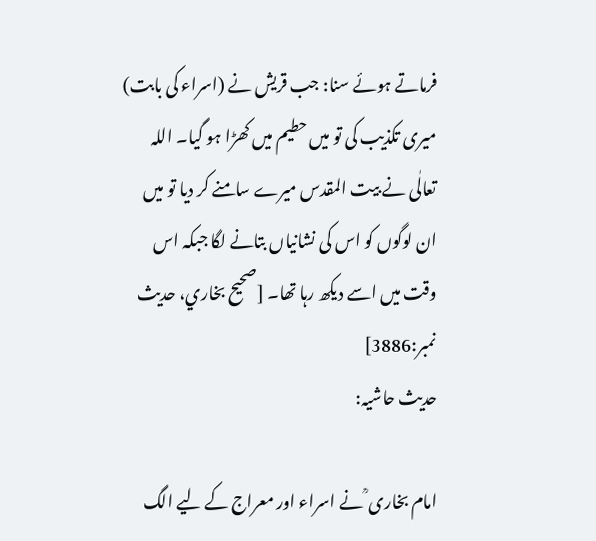فرماتے ہوئے سنا: جب قریش نے (اسراء کی بابت) میری تکذیب کی تو میں حطیم میں کھڑا ہو گیا۔ اللہ تعالٰی نے بیت المقدس میرے سامنے کر دیا تو میں ان لوگوں کو اس کی نشانیاں بتانے لگا جبکہ اس وقت میں اسے دیکھ رہا تھا۔ [صحيح بخاري، حديث نمبر:3886]
حدیث حاشیہ:

امام بخاری ؒ نے اسراء اور معراج کے لیے الگ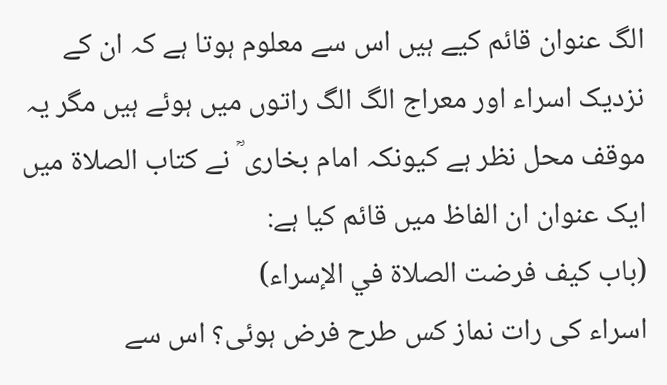الگ عنوان قائم کیے ہیں اس سے معلوم ہوتا ہے کہ ان کے نزدیک اسراء اور معراج الگ الگ راتوں میں ہوئے ہیں مگر یہ موقف محل نظر ہے کیونکہ امام بخاری ؒ نے کتاب الصلاۃ میں ایک عنوان ان الفاظ میں قائم کیا ہے:
(باب كيف فرضت الصلاة في الإسراء)
اسراء کی رات نماز کس طرح فرض ہوئی؟ اس سے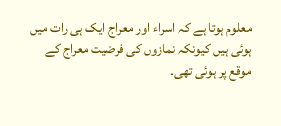معلوم ہوتا ہے کہ اسراء اور معراج ایک ہی رات میں ہوئی ہیں کیونکہ نمازوں کی فرضیت معراج کے موقع پر ہوئی تھی۔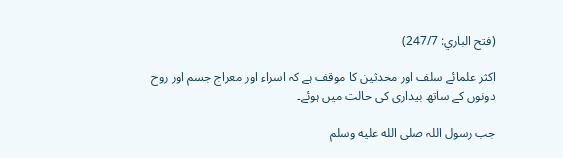(فتح الباري: 247/7)

اکثر علمائے سلف اور محدثین کا موقف ہے کہ اسراء اور معراج جسم اور روح دونوں کے ساتھ بیداری کی حالت میں ہوئے۔

جب رسول اللہ صلى الله عليه وسلم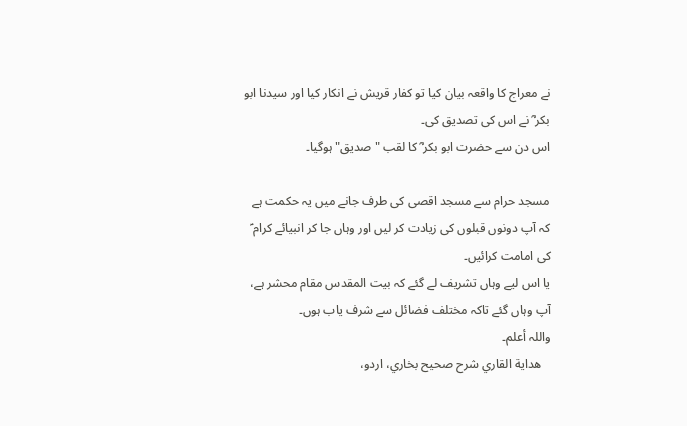نے معراج کا واقعہ بیان کیا تو کفار قریش نے انکار کیا اور سیدنا ابو بکر ؓ نے اس کی تصدیق کی۔
اس دن سے حضرت ابو بکر ؓ کا لقب "صدیق"ہوگیا۔

مسجد حرام سے مسجد اقصی کی طرف جانے میں یہ حکمت ہے کہ آپ دونوں قبلوں کی زیادت کر لیں اور وہاں جا کر انبیائے کرام ؑ کی امامت کرائیں۔
یا اس لیے وہاں تشریف لے گئے کہ بیت المقدس مقام محشر ہے، آپ وہاں گئے تاکہ مختلف فضائل سے شرف یاب ہوں۔
واللہ أعلم۔
   هداية القاري شرح صحيح بخاري، اردو،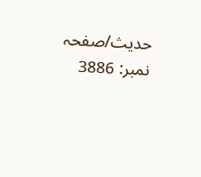حدیث/صفحہ نمبر: 3886